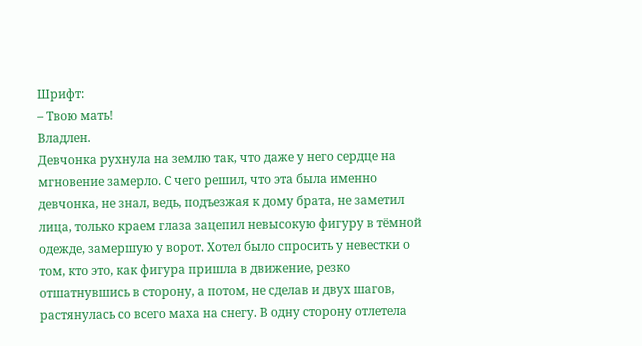Шрифт:
– Твою мать!
Владлен.
Девчонка рухнула на землю так, что даже у него сердце на мгновение замерло. С чего решил, что эта была именно девчонка, не знал, ведь, подъезжая к дому брата, не заметил лица, только краем глаза зацепил невысокую фигуру в тёмной одежде, замершую у ворот. Хотел было спросить у невестки о том, кто это, как фигура пришла в движение, резко отшатнувшись в сторону, а потом, не сделав и двух шагов, растянулась со всего маха на снегу. В одну сторону отлетела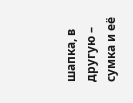шапка, в другую – сумка и её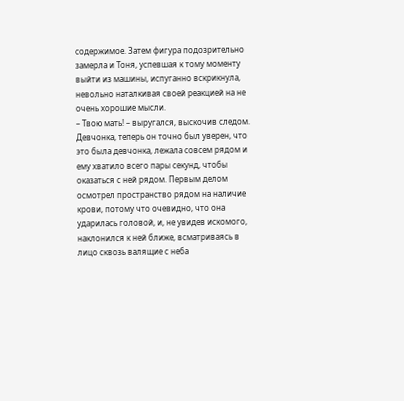содержимое. Затем фигура подозрительно замерла и Тоня, успевшая к тому моменту выйти из машины, испуганно вскрикнула, невольно наталкивая своей реакцией на не очень хорошие мысли.
– Твою мать! – выругался, выскочив следом.
Девчонка, теперь он точно был уверен, что это была девчонка, лежала совсем рядом и ему хватило всего пары секунд, чтобы оказаться с ней рядом. Первым делом осмотрел пространство рядом на наличие крови, потому что очевидно, что она ударилась головой, и, не увидев искомого, наклонился к ней ближе, всматриваясь в лицо сквозь валящие с неба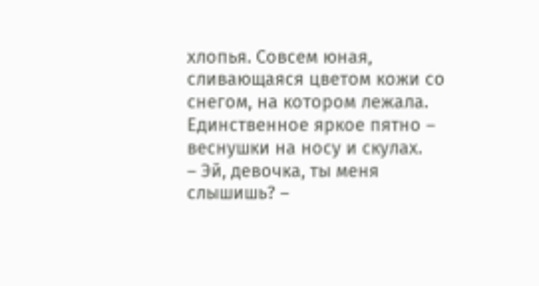хлопья. Совсем юная, сливающаяся цветом кожи со снегом, на котором лежала. Единственное яркое пятно – веснушки на носу и скулах.
– Эй, девочка, ты меня слышишь? –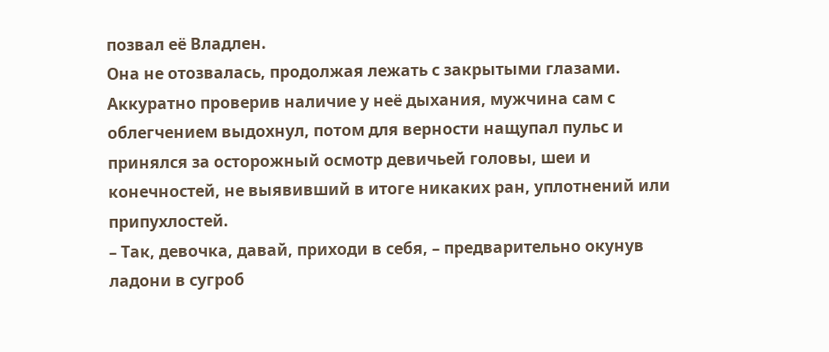позвал её Владлен.
Она не отозвалась, продолжая лежать с закрытыми глазами. Аккуратно проверив наличие у неё дыхания, мужчина сам с облегчением выдохнул, потом для верности нащупал пульс и принялся за осторожный осмотр девичьей головы, шеи и конечностей, не выявивший в итоге никаких ран, уплотнений или припухлостей.
– Так, девочка, давай, приходи в себя, – предварительно окунув ладони в сугроб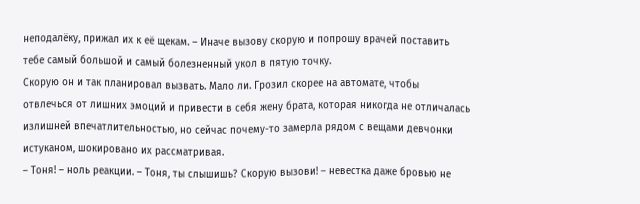неподалёку, прижал их к её щекам. – Иначе вызову скорую и попрошу врачей поставить тебе самый большой и самый болезненный укол в пятую точку.
Скорую он и так планировал вызвать. Мало ли. Грозил скорее на автомате, чтобы отвлечься от лишних эмоций и привести в себя жену брата, которая никогда не отличалась излишней впечатлительностью, но сейчас почему-то замерла рядом с вещами девчонки истуканом, шокировано их рассматривая.
– Тоня! – ноль реакции. – Тоня, ты слышишь? Скорую вызови! – невестка даже бровью не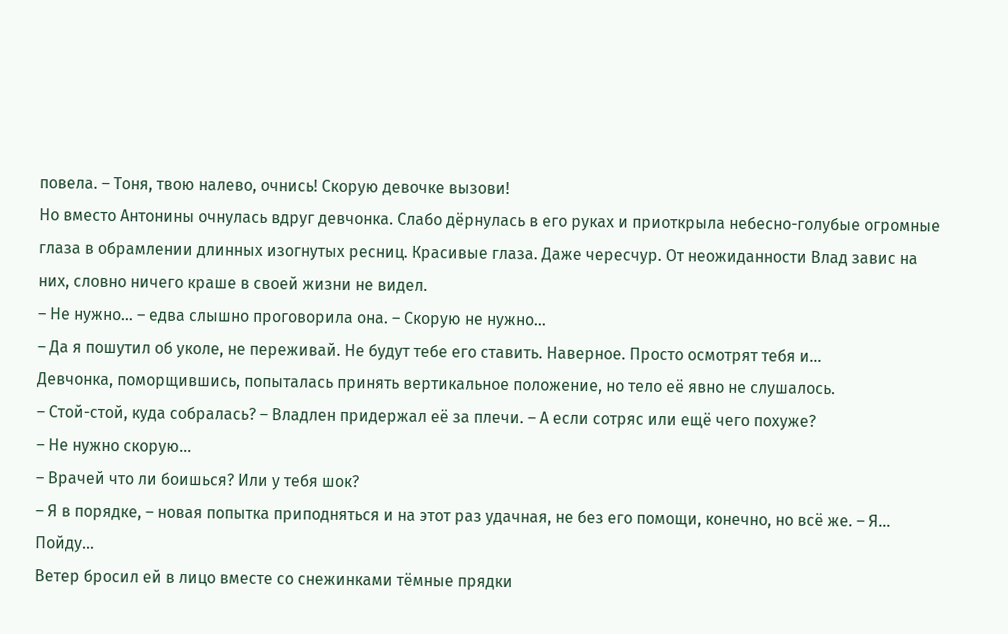повела. – Тоня, твою налево, очнись! Скорую девочке вызови!
Но вместо Антонины очнулась вдруг девчонка. Слабо дёрнулась в его руках и приоткрыла небесно-голубые огромные глаза в обрамлении длинных изогнутых ресниц. Красивые глаза. Даже чересчур. От неожиданности Влад завис на них, словно ничего краше в своей жизни не видел.
– Не нужно… – едва слышно проговорила она. – Скорую не нужно…
– Да я пошутил об уколе, не переживай. Не будут тебе его ставить. Наверное. Просто осмотрят тебя и…
Девчонка, поморщившись, попыталась принять вертикальное положение, но тело её явно не слушалось.
– Стой-стой, куда собралась? – Владлен придержал её за плечи. – А если сотряс или ещё чего похуже?
– Не нужно скорую…
– Врачей что ли боишься? Или у тебя шок?
– Я в порядке, – новая попытка приподняться и на этот раз удачная, не без его помощи, конечно, но всё же. – Я… Пойду…
Ветер бросил ей в лицо вместе со снежинками тёмные прядки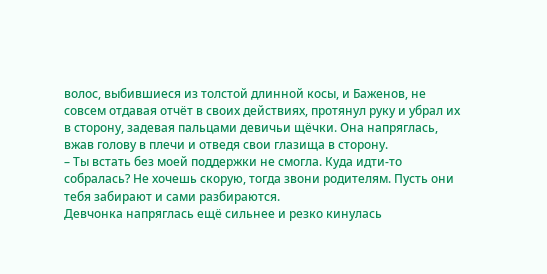волос, выбившиеся из толстой длинной косы, и Баженов, не совсем отдавая отчёт в своих действиях, протянул руку и убрал их в сторону, задевая пальцами девичьи щёчки. Она напряглась, вжав голову в плечи и отведя свои глазища в сторону.
– Ты встать без моей поддержки не смогла. Куда идти-то собралась? Не хочешь скорую, тогда звони родителям. Пусть они тебя забирают и сами разбираются.
Девчонка напряглась ещё сильнее и резко кинулась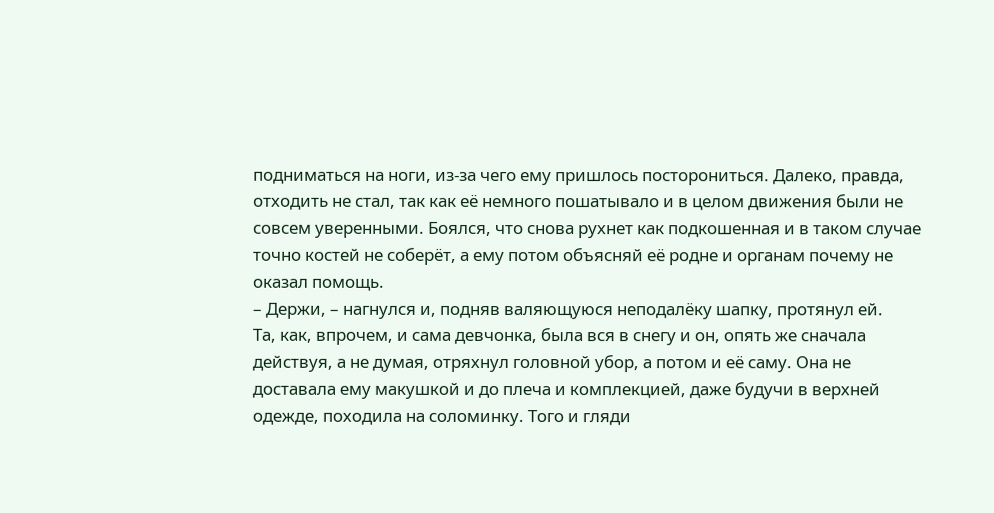подниматься на ноги, из-за чего ему пришлось посторониться. Далеко, правда, отходить не стал, так как её немного пошатывало и в целом движения были не совсем уверенными. Боялся, что снова рухнет как подкошенная и в таком случае точно костей не соберёт, а ему потом объясняй её родне и органам почему не оказал помощь.
– Держи, – нагнулся и, подняв валяющуюся неподалёку шапку, протянул ей.
Та, как, впрочем, и сама девчонка, была вся в снегу и он, опять же сначала действуя, а не думая, отряхнул головной убор, а потом и её саму. Она не доставала ему макушкой и до плеча и комплекцией, даже будучи в верхней одежде, походила на соломинку. Того и гляди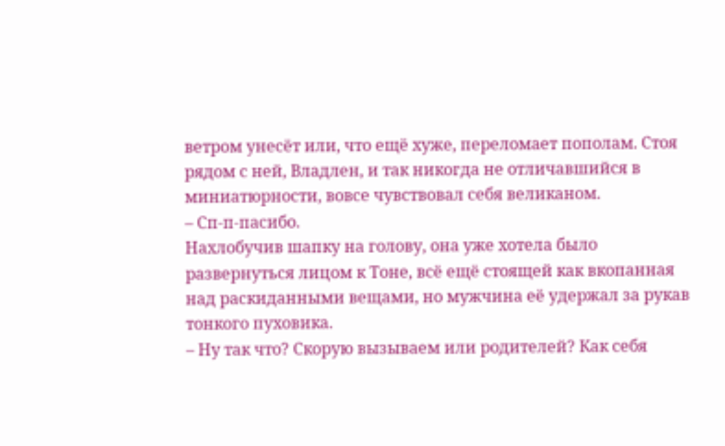ветром унесёт или, что ещё хуже, переломает пополам. Стоя рядом с ней, Владлен, и так никогда не отличавшийся в миниатюрности, вовсе чувствовал себя великаном.
– Сп-п-пасибо.
Нахлобучив шапку на голову, она уже хотела было развернуться лицом к Тоне, всё ещё стоящей как вкопанная над раскиданными вещами, но мужчина её удержал за рукав тонкого пуховика.
– Ну так что? Скорую вызываем или родителей? Как себя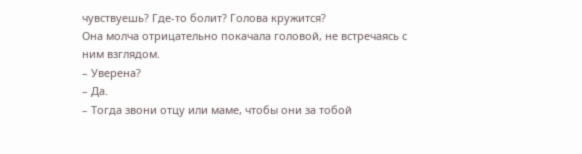чувствуешь? Где-то болит? Голова кружится?
Она молча отрицательно покачала головой, не встречаясь с ним взглядом.
– Уверена?
– Да.
– Тогда звони отцу или маме, чтобы они за тобой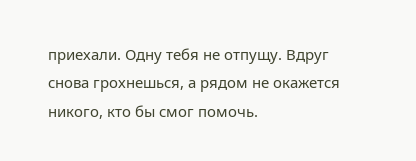приехали. Одну тебя не отпущу. Вдруг снова грохнешься, а рядом не окажется никого, кто бы смог помочь.